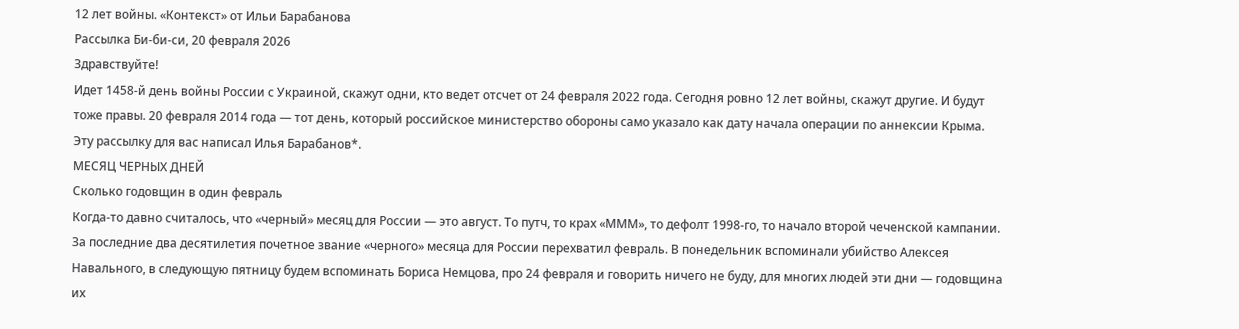12 лет войны. «Контекст» от Ильи Барабанова
Рассылка Би-би-си, 20 февраля 2026
Здравствуйте!
Идет 1458-й день войны России с Украиной, скажут одни, кто ведет отсчет от 24 февраля 2022 года. Сегодня ровно 12 лет войны, скажут другие. И будут тоже правы. 20 февраля 2014 года — тот день, который российское министерство обороны само указало как дату начала операции по аннексии Крыма.
Эту рассылку для вас написал Илья Барабанов*.
МЕСЯЦ ЧЕРНЫХ ДНЕЙ
Сколько годовщин в один февраль
Когда-то давно считалось, что «черный» месяц для России — это август. То путч, то крах «МММ», то дефолт 1998-го, то начало второй чеченской кампании. За последние два десятилетия почетное звание «черного» месяца для России перехватил февраль. В понедельник вспоминали убийство Алексея Навального, в следующую пятницу будем вспоминать Бориса Немцова, про 24 февраля и говорить ничего не буду, для многих людей эти дни — годовщина их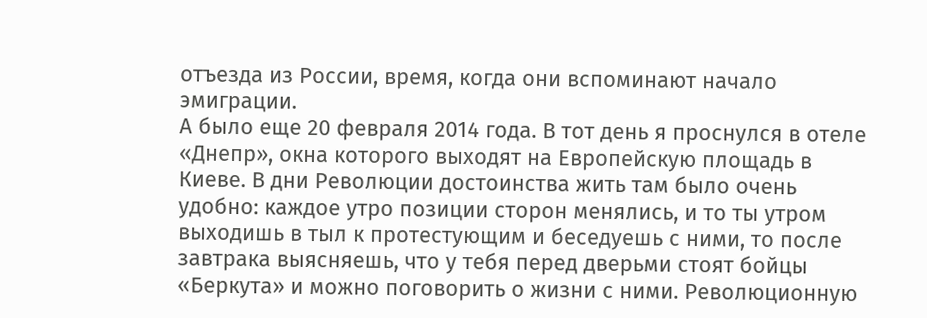отъезда из России, время, когда они вспоминают начало эмиграции.
А было еще 20 февраля 2014 года. В тот день я проснулся в отеле «Днепр», окна которого выходят на Европейскую площадь в Киеве. В дни Революции достоинства жить там было очень удобно: каждое утро позиции сторон менялись, и то ты утром выходишь в тыл к протестующим и беседуешь с ними, то после завтрака выясняешь, что у тебя перед дверьми стоят бойцы «Беркута» и можно поговорить о жизни с ними. Революционную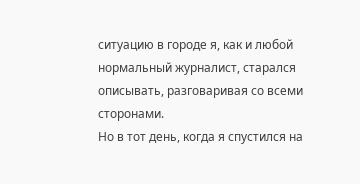ситуацию в городе я, как и любой нормальный журналист, старался описывать, разговаривая со всеми сторонами.
Но в тот день, когда я спустился на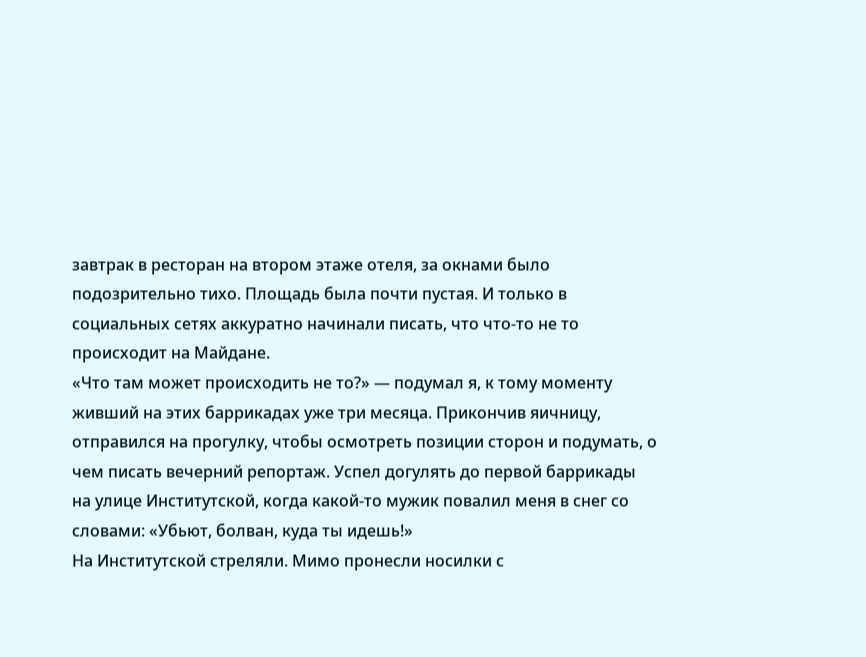завтрак в ресторан на втором этаже отеля, за окнами было подозрительно тихо. Площадь была почти пустая. И только в социальных сетях аккуратно начинали писать, что что-то не то происходит на Майдане.
«Что там может происходить не то?» — подумал я, к тому моменту живший на этих баррикадах уже три месяца. Прикончив яичницу, отправился на прогулку, чтобы осмотреть позиции сторон и подумать, о чем писать вечерний репортаж. Успел догулять до первой баррикады на улице Институтской, когда какой-то мужик повалил меня в снег со словами: «Убьют, болван, куда ты идешь!»
На Институтской стреляли. Мимо пронесли носилки с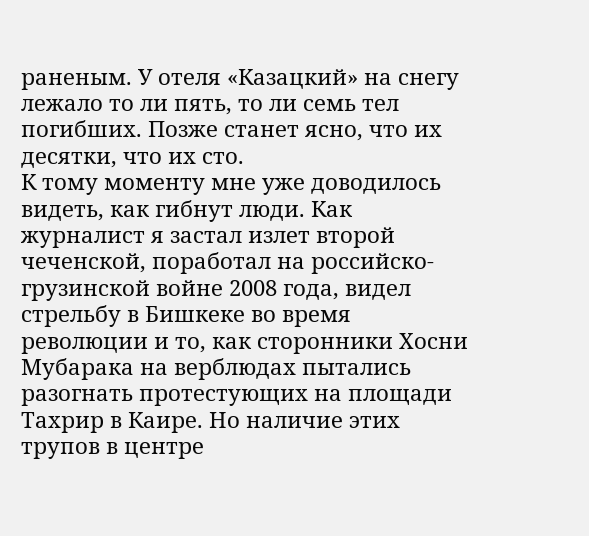раненым. У отеля «Казацкий» на снегу лежало то ли пять, то ли семь тел погибших. Позже станет ясно, что их десятки, что их сто.
К тому моменту мне уже доводилось видеть, как гибнут люди. Как журналист я застал излет второй чеченской, поработал на российско-грузинской войне 2008 года, видел стрельбу в Бишкеке во время революции и то, как сторонники Хосни Мубарака на верблюдах пытались разогнать протестующих на площади Тахрир в Каире. Но наличие этих трупов в центре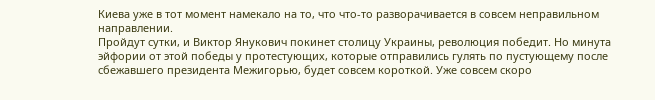Киева уже в тот момент намекало на то, что что-то разворачивается в совсем неправильном направлении.
Пройдут сутки, и Виктор Янукович покинет столицу Украины, революция победит. Но минута эйфории от этой победы у протестующих, которые отправились гулять по пустующему после сбежавшего президента Межигорью, будет совсем короткой. Уже совсем скоро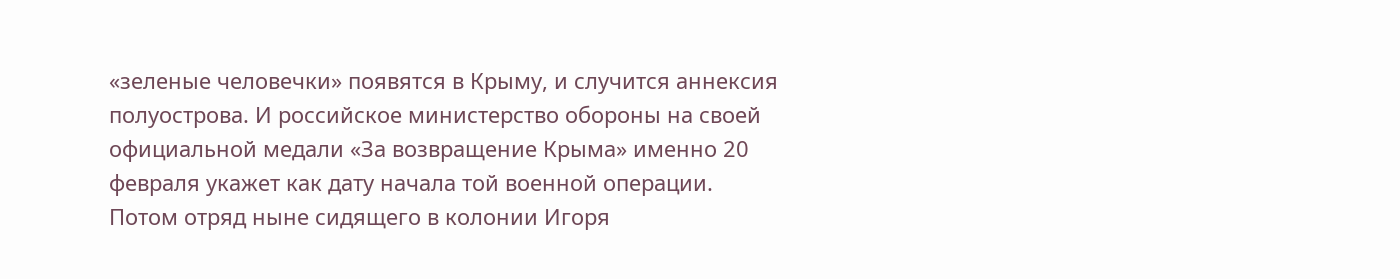«зеленые человечки» появятся в Крыму, и случится аннексия полуострова. И российское министерство обороны на своей официальной медали «За возвращение Крыма» именно 20 февраля укажет как дату начала той военной операции.
Потом отряд ныне сидящего в колонии Игоря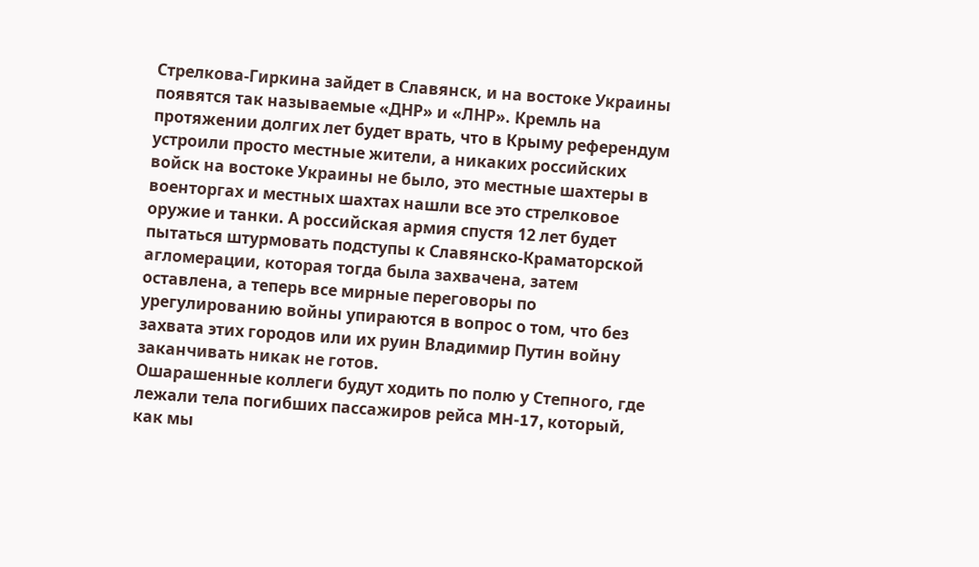Стрелкова-Гиркина зайдет в Славянск, и на востоке Украины появятся так называемые «ДНР» и «ЛНР». Кремль на протяжении долгих лет будет врать, что в Крыму референдум устроили просто местные жители, а никаких российских войск на востоке Украины не было, это местные шахтеры в военторгах и местных шахтах нашли все это стрелковое оружие и танки. А российская армия спустя 12 лет будет пытаться штурмовать подступы к Славянско-Краматорской агломерации, которая тогда была захвачена, затем оставлена, а теперь все мирные переговоры по урегулированию войны упираются в вопрос о том, что без захвата этих городов или их руин Владимир Путин войну заканчивать никак не готов.
Ошарашенные коллеги будут ходить по полю у Степного, где лежали тела погибших пассажиров рейса MH-17, который, как мы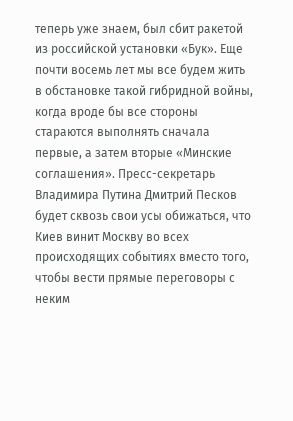теперь уже знаем, был сбит ракетой из российской установки «Бук». Еще почти восемь лет мы все будем жить в обстановке такой гибридной войны, когда вроде бы все стороны стараются выполнять сначала первые, а затем вторые «Минские соглашения». Пресс-секретарь Владимира Путина Дмитрий Песков будет сквозь свои усы обижаться, что Киев винит Москву во всех происходящих событиях вместо того, чтобы вести прямые переговоры с неким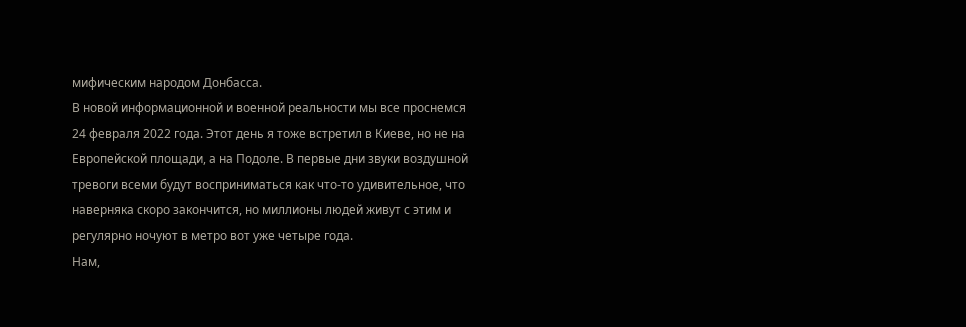мифическим народом Донбасса.
В новой информационной и военной реальности мы все проснемся 24 февраля 2022 года. Этот день я тоже встретил в Киеве, но не на Европейской площади, а на Подоле. В первые дни звуки воздушной тревоги всеми будут восприниматься как что-то удивительное, что наверняка скоро закончится, но миллионы людей живут с этим и регулярно ночуют в метро вот уже четыре года.
Нам,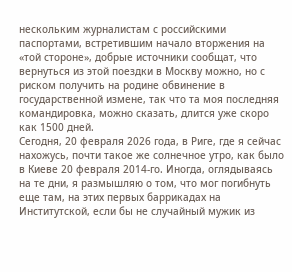нескольким журналистам с российскими паспортами, встретившим начало вторжения на «той стороне», добрые источники сообщат, что вернуться из этой поездки в Москву можно, но с риском получить на родине обвинение в государственной измене, так что та моя последняя командировка, можно сказать, длится уже скоро как 1500 дней.
Сегодня, 20 февраля 2026 года, в Риге, где я сейчас нахожусь, почти такое же солнечное утро, как было в Киеве 20 февраля 2014-го. Иногда, оглядываясь на те дни, я размышляю о том, что мог погибнуть еще там, на этих первых баррикадах на Институтской, если бы не случайный мужик из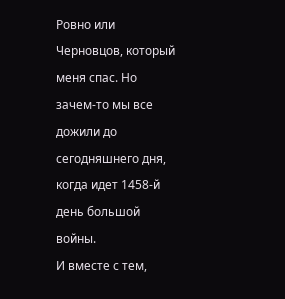Ровно или Черновцов, который меня спас. Но зачем-то мы все дожили до сегодняшнего дня, когда идет 1458-й день большой войны.
И вместе с тем,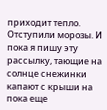приходит тепло. Отступили морозы. И пока я пишу эту рассылку, тающие на солнце снежинки капают с крыши на пока еще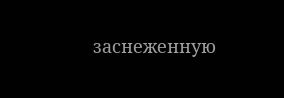заснеженную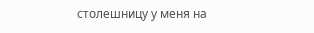столешницу у меня на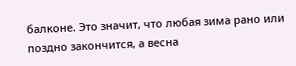балконе. Это значит, что любая зима рано или поздно закончится, а весна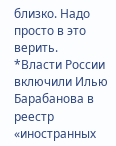близко. Надо просто в это верить.
*Власти России включили Илью Барабанова в реестр «иностранных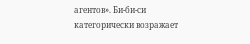агентов». Би-би-си категорически возражает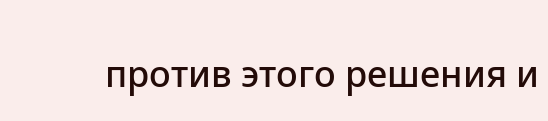против этого решения и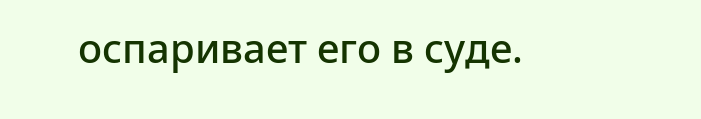оспаривает его в суде.